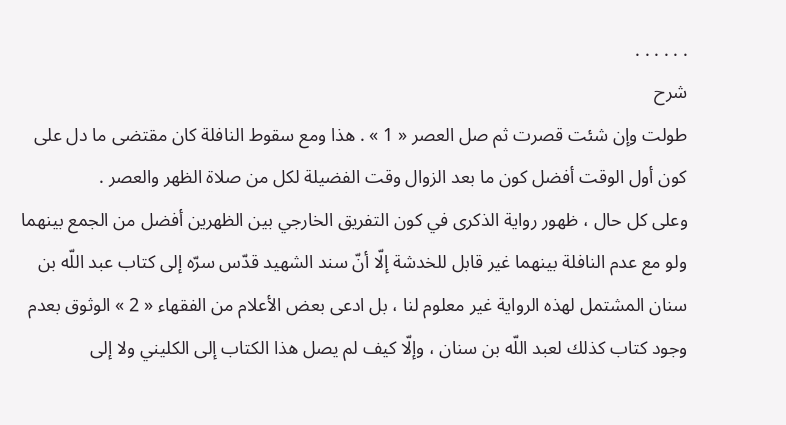. . . . . .
شرح
طولت وإن شئت قصرت ثم صل العصر « 1 » . هذا ومع سقوط النافلة كان مقتضى ما دل على كون أول الوقت أفضل كون ما بعد الزوال وقت الفضيلة لكل من صلاة الظهر والعصر .
وعلى كل حال ، ظهور رواية الذكرى في كون التفريق الخارجي بين الظهرين أفضل من الجمع بينهما ولو مع عدم النافلة بينهما غير قابل للخدشة إلّا أنّ سند الشهيد قدّس سرّه إلى كتاب عبد اللّه بن سنان المشتمل لهذه الرواية غير معلوم لنا ، بل ادعى بعض الأعلام من الفقهاء « 2 » الوثوق بعدم وجود كتاب كذلك لعبد اللّه بن سنان ، وإلّا كيف لم يصل هذا الكتاب إلى الكليني ولا إلى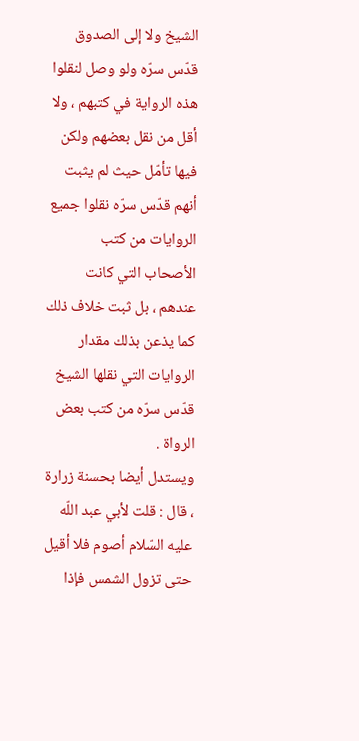الشيخ ولا إلى الصدوق قدّس سرّه ولو وصل لنقلوا هذه الرواية في كتبهم ، ولا أقل من نقل بعضهم ولكن فيها تأمّل حيث لم يثبت أنهم قدّس سرّه نقلوا جميع الروايات من كتب الأصحاب التي كانت عندهم ، بل ثبت خلاف ذلك كما يذعن بذلك مقدار الروايات التي نقلها الشيخ قدّس سرّه من كتب بعض الرواة .
ويستدل أيضا بحسنة زرارة ، قال : قلت لأبي عبد اللّه عليه السّلام أصوم فلا أقيل حتى تزول الشمس فإذا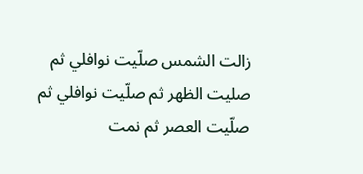زالت الشمس صلّيت نوافلي ثم صليت الظهر ثم صلّيت نوافلي ثم صلّيت العصر ثم نمت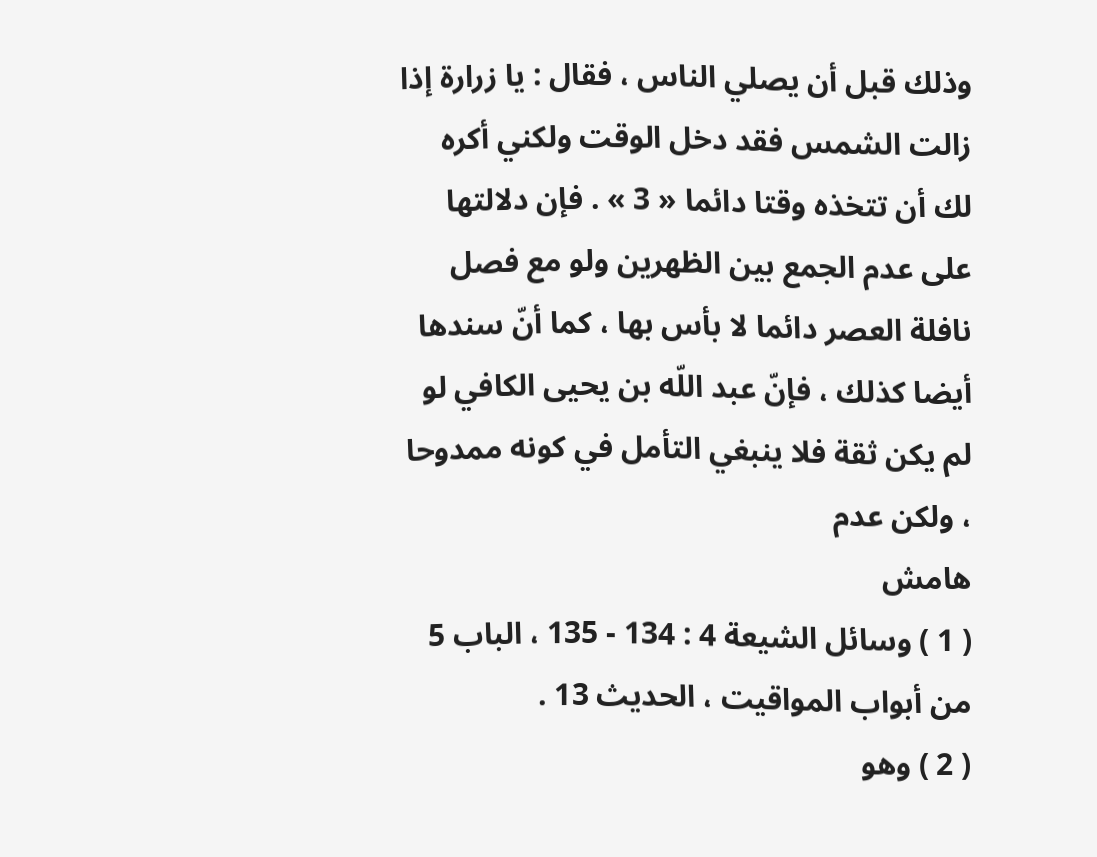وذلك قبل أن يصلي الناس ، فقال : يا زرارة إذا زالت الشمس فقد دخل الوقت ولكني أكره لك أن تتخذه وقتا دائما « 3 » . فإن دلالتها على عدم الجمع بين الظهرين ولو مع فصل نافلة العصر دائما لا بأس بها ، كما أنّ سندها أيضا كذلك ، فإنّ عبد اللّه بن يحيى الكافي لو لم يكن ثقة فلا ينبغي التأمل في كونه ممدوحا ، ولكن عدم
هامش
( 1 ) وسائل الشيعة 4 : 134 - 135 ، الباب 5 من أبواب المواقيت ، الحديث 13 .
( 2 ) وهو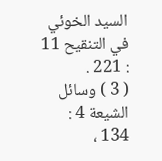السيد الخوئي في التنقيح 11 : 221 .
( 3 ) وسائل الشيعة 4 : 134 ،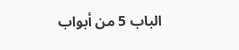الباب 5 من أبواب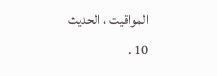المواقيت ، الحديث 10 .